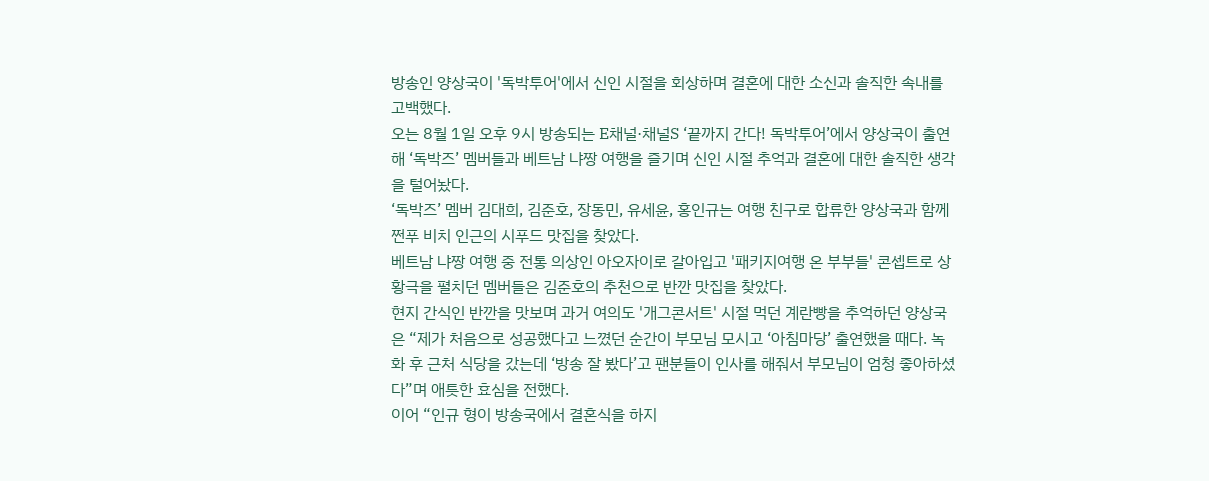방송인 양상국이 '독박투어'에서 신인 시절을 회상하며 결혼에 대한 소신과 솔직한 속내를 고백했다.
오는 8월 1일 오후 9시 방송되는 E채널·채널S ‘끝까지 간다! 독박투어’에서 양상국이 출연해 ‘독박즈’ 멤버들과 베트남 냐짱 여행을 즐기며 신인 시절 추억과 결혼에 대한 솔직한 생각을 털어놨다.
‘독박즈’ 멤버 김대희, 김준호, 장동민, 유세윤, 홍인규는 여행 친구로 합류한 양상국과 함께 쩐푸 비치 인근의 시푸드 맛집을 찾았다.
베트남 냐짱 여행 중 전통 의상인 아오자이로 갈아입고 '패키지여행 온 부부들' 콘셉트로 상황극을 펼치던 멤버들은 김준호의 추천으로 반깐 맛집을 찾았다.
현지 간식인 반깐을 맛보며 과거 여의도 '개그콘서트' 시절 먹던 계란빵을 추억하던 양상국은 “제가 처음으로 성공했다고 느꼈던 순간이 부모님 모시고 ‘아침마당’ 출연했을 때다. 녹화 후 근처 식당을 갔는데 ‘방송 잘 봤다’고 팬분들이 인사를 해줘서 부모님이 엄청 좋아하셨다”며 애틋한 효심을 전했다.
이어 “인규 형이 방송국에서 결혼식을 하지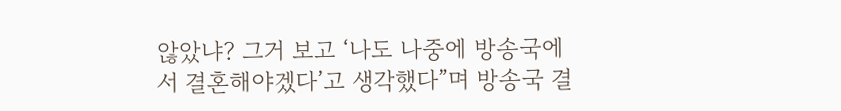않았냐? 그거 보고 ‘나도 나중에 방송국에서 결혼해야겠다’고 생각했다”며 방송국 결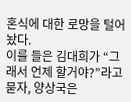혼식에 대한 로망을 털어놨다.
이를 들은 김대희가 “그래서 언제 할거야?”라고 묻자, 양상국은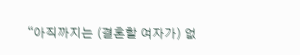“아직까지는 (결혼할 여자가) 없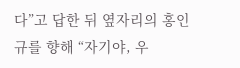다”고 답한 뒤 옆자리의 홍인규를 향해 “자기야, 우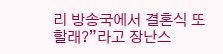리 방송국에서 결혼식 또 할래?”라고 장난스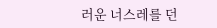러운 너스레를 던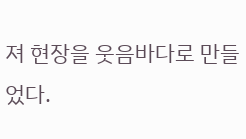져 현장을 웃음바다로 만들었다.